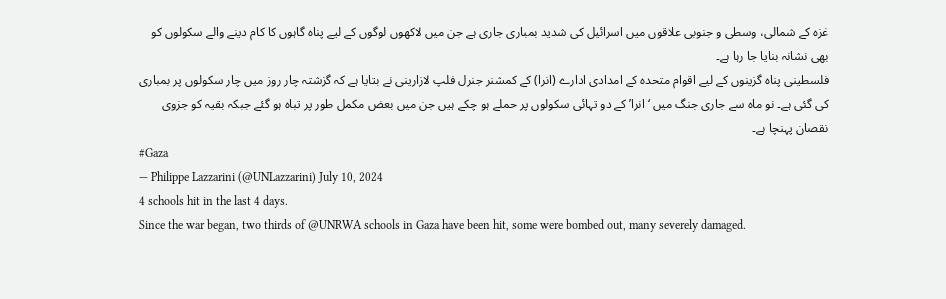غزہ کے شمالی، وسطی و جنوبی علاقوں میں اسرائیل کی شدید بمباری جاری ہے جن میں لاکھوں لوگوں کے لیے پناہ گاہوں کا کام دینے والے سکولوں کو بھی نشانہ بنایا جا رہا ہے۔
فلسطینی پناہ گزینوں کے لیے اقوام متحدہ کے امدادی ادارے (انرا) کے کمشنر جنرل فلپ لازارینی نے بتایا ہے کہ گزشتہ چار روز میں چار سکولوں پر بمباری کی گئی ہے۔ نو ماہ سے جاری جنگ میں ‘انرا’ کے دو تہائی سکولوں پر حملے ہو چکے ہیں جن میں بعض مکمل طور پر تباہ ہو گئے جبکہ بقیہ کو جزوی نقصان پہنچا ہے۔
#Gaza
— Philippe Lazzarini (@UNLazzarini) July 10, 2024
4 schools hit in the last 4 days.
Since the war began, two thirds of @UNRWA schools in Gaza have been hit, some were bombed out, many severely damaged.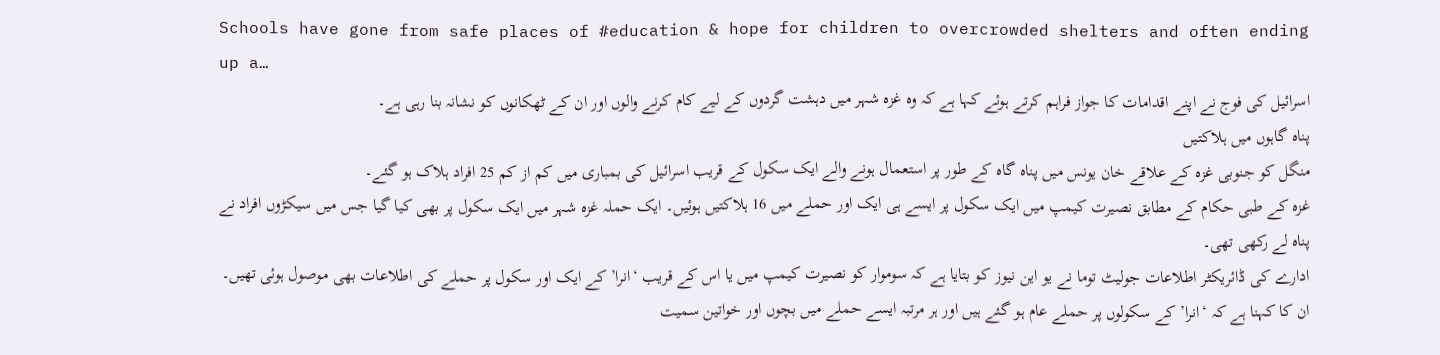Schools have gone from safe places of #education & hope for children to overcrowded shelters and often ending up a…
اسرائیل کی فوج نے اپنے اقدامات کا جواز فراہم کرتے ہوئے کہا ہے کہ وہ غزہ شہر میں دہشت گردوں کے لیے کام کرنے والوں اور ان کے ٹھکانوں کو نشانہ بنا رہی ہے۔
پناہ گاہوں میں ہلاکتیں
منگل کو جنوبی غزہ کے علاقے خان یونس میں پناہ گاہ کے طور پر استعمال ہونے والے ایک سکول کے قریب اسرائیل کی بمباری میں کم از کم 25 افراد ہلاک ہو گئے۔
غزہ کے طبی حکام کے مطابق نصیرت کیمپ میں ایک سکول پر ایسے ہی ایک اور حملے میں 16 ہلاکتیں ہوئیں۔ ایک حملہ غزہ شہر میں ایک سکول پر بھی کیا گیا جس میں سیکڑوں افراد نے پناہ لے رکھی تھی۔
ادارے کی ڈائریکٹر اطلاعات جولیٹ توما نے یو این نیوز کو بتایا ہے کہ سوموار کو نصیرت کیمپ میں یا اس کے قریب ‘انرا’ کے ایک اور سکول پر حملے کی اطلاعات بھی موصول ہوئی تھیں۔
ان کا کہنا ہے کہ ‘انرا’ کے سکولوں پر حملے عام ہو گئے ہیں اور ہر مرتبہ ایسے حملے میں بچوں اور خواتین سمیت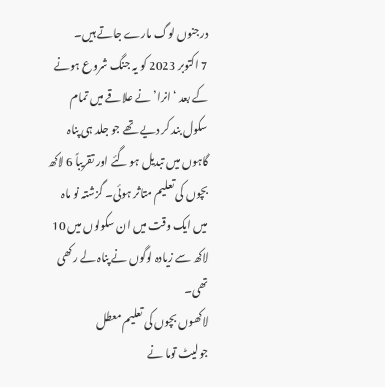درجنوں لوگ مارے جاتے ہیں۔
7 اکتوبر 2023 کو یہ جنگ شروع ہونے کے بعد ‘انرا’ نے علاقے میں تمام سکول بند کر دیے تھے جو جلد ہی پناہ گاہوں میں تبدیل ہو گئے اور تقریباً 6 لاکھ بچوں کی تعلیم متاثر ہوئی۔ گزشتہ نو ماہ میں ایک وقت میں ان سکولوں میں 10 لاکھ سے زیادہ لوگوں نے پناہ لے رکھی تھی۔
لاکھوں بچوں کی تعلیم معطل
جولیٹ توما نے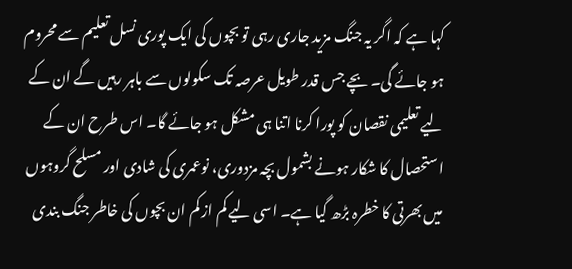کہا ہے کہ اگر یہ جنگ مزید جاری رہی تو بچوں کی ایک پوری نسل تعلیم سے محروم ہو جائے گی۔ بچے جس قدر طویل عرصہ تک سکولوں سے باہر رہیں گے ان کے لیے تعلیمی نقصان کو پورا کرنا اتنا ہی مشکل ہو جائے گا۔ اس طرح ان کے استحصال کا شکار ہونے بشمول بچہ مزدوری، نوعمری کی شادی اور مسلح گروہوں میں بھرتی کا خطرہ بڑھ گیا ہے۔ اسی لیے کم از کم ان بچوں کی خاطر جنگ بندی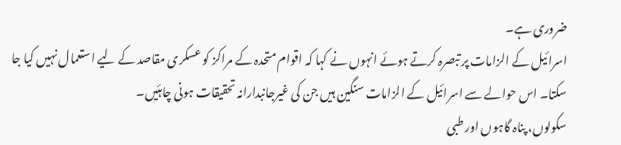ضروری ہے۔
اسرائیل کے الزامات پر تبصرہ کرتے ہوئے انہوں نے کہا کہ اقوام متحدہ کے مراکز کو عسکری مقاصد کے لیے استعمال نہیں کیا جا سکتا۔ اس حوالے سے اسرائیل کے الزامات سنگین ہیں جن کی غیرجانبدارانہ تحقیقات ہونی چاہئیں۔
سکولوں، پناہ گاہوں اور طبی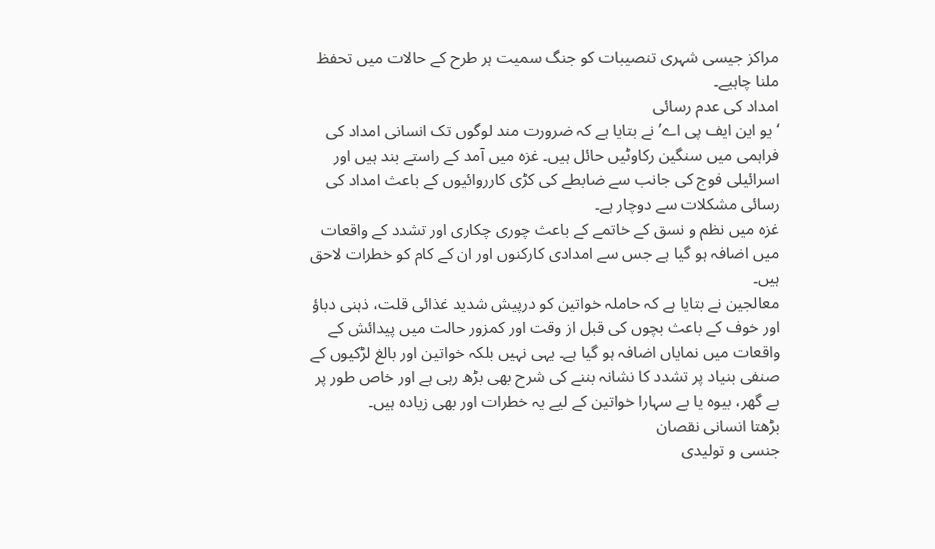مراکز جیسی شہری تنصیبات کو جنگ سمیت ہر طرح کے حالات میں تحفظ ملنا چاہیے۔
امداد کی عدم رسائی
‘یو این ایف پی اے’ نے بتایا ہے کہ ضرورت مند لوگوں تک انسانی امداد کی فراہمی میں سنگین رکاوٹیں حائل ہیں۔ غزہ میں آمد کے راستے بند ہیں اور اسرائیلی فوج کی جانب سے ضابطے کی کڑی کارروائیوں کے باعث امداد کی رسائی مشکلات سے دوچار ہے۔
غزہ میں نظم و نسق کے خاتمے کے باعث چوری چکاری اور تشدد کے واقعات میں اضافہ ہو گیا ہے جس سے امدادی کارکنوں اور ان کے کام کو خطرات لاحق ہیں۔
معالجین نے بتایا ہے کہ حاملہ خواتین کو درپیش شدید غذائی قلت، ذہنی دباؤ اور خوف کے باعث بچوں کی قبل از وقت اور کمزور حالت میں پیدائش کے واقعات میں نمایاں اضافہ ہو گیا ہے۔ یہی نہیں بلکہ خواتین اور بالغ لڑکیوں کے صنفی بنیاد پر تشدد کا نشانہ بننے کی شرح بھی بڑھ رہی ہے اور خاص طور پر بے گھر، بیوہ یا بے سہارا خواتین کے لیے یہ خطرات اور بھی زیادہ ہیں۔
بڑھتا انسانی نقصان
جنسی و تولیدی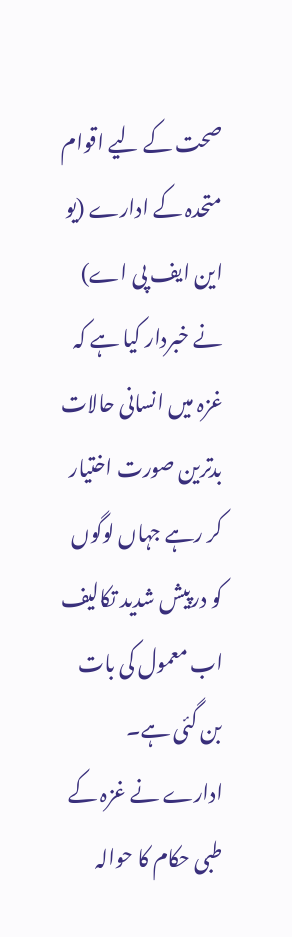صحت کے لیے اقوام متحدہ کے ادارے (یو این ایف پی اے) نے خبردار کیا ہے کہ غزہ میں انسانی حالات بدترین صورت اختیار کر رہے جہاں لوگوں کو درپیش شدید تکالیف اب معمول کی بات بن گئی ہے۔
ادارے نے غزہ کے طبی حکام کا حوالہ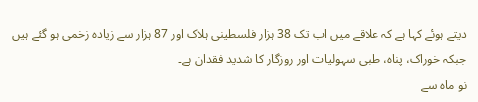دیتے ہوئے کہا ہے کہ علاقے میں اب تک 38 ہزار فلسطینی ہلاک اور 87 ہزار سے زیادہ زخمی ہو گئے ہیں جبکہ خوراک، پناہ، طبی سہولیات اور روزگار کا شدید فقدان ہے۔
نو ماہ سے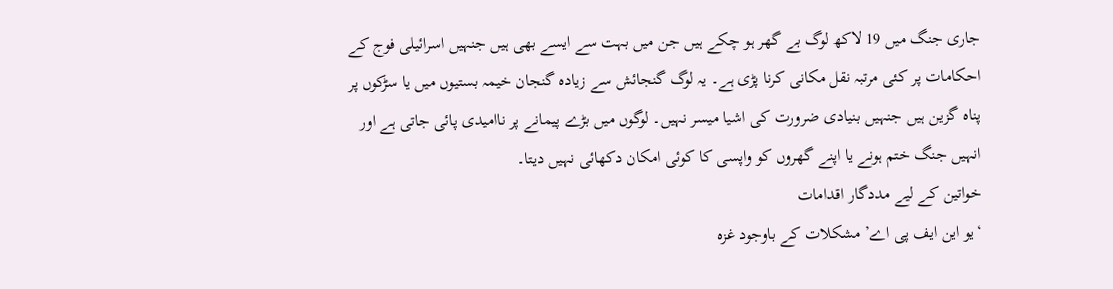جاری جنگ میں 19 لاکھ لوگ بے گھر ہو چکے ہیں جن میں بہت سے ایسے بھی ہیں جنہیں اسرائیلی فوج کے احکامات پر کئی مرتبہ نقل مکانی کرنا پڑی ہے۔ یہ لوگ گنجائش سے زیادہ گنجان خیمہ بستیوں میں یا سڑکوں پر پناہ گزین ہیں جنہیں بنیادی ضرورت کی اشیا میسر نہیں۔ لوگوں میں بڑے پیمانے پر ناامیدی پائی جاتی ہے اور انہیں جنگ ختم ہونے یا اپنے گھروں کو واپسی کا کوئی امکان دکھائی نہیں دیتا۔
خواتین کے لیے مددگار اقدامات
‘یو این ایف پی اے’ مشکلات کے باوجود غزہ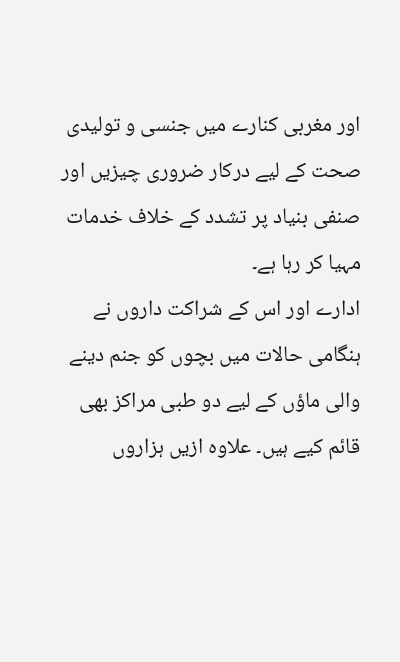اور مغربی کنارے میں جنسی و تولیدی صحت کے لیے درکار ضروری چیزیں اور صنفی بنیاد پر تشدد کے خلاف خدمات مہیا کر رہا ہے۔
ادارے اور اس کے شراکت داروں نے ہنگامی حالات میں بچوں کو جنم دینے والی ماؤں کے لیے دو طبی مراکز بھی قائم کیے ہیں۔ علاوہ ازیں ہزاروں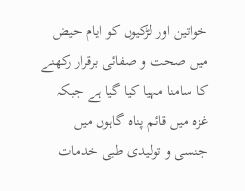خواتین اور لڑکیوں کو ایام حیض میں صحت و صفائی برقرار رکھنے کا سامنا مہیا کیا گیا ہے جبکہ غزہ میں قائم پناہ گاہوں میں جنسی و تولیدی طبی خدمات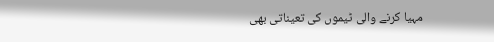مہیا کرنے والی ٹیموں کی تعیناتی بھی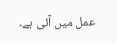عمل میں آئی ہے۔